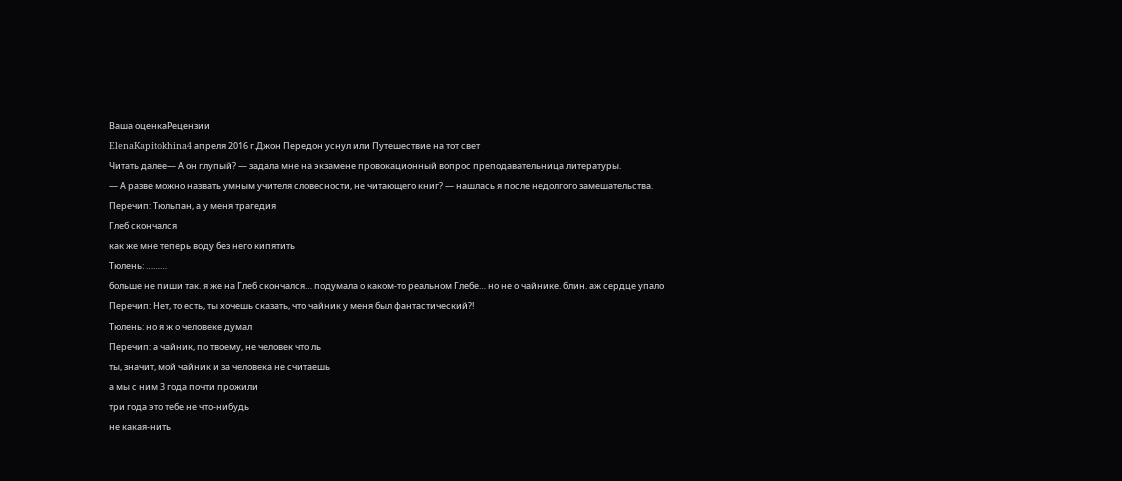Ваша оценкаРецензии
ElenaKapitokhina4 апреля 2016 г.Джон Передон уснул или Путешествие на тот свет
Читать далее— А он глупый? — задала мне на экзамене провокационный вопрос преподавательница литературы.
— А разве можно назвать умным учителя словесности, не читающего книг? — нашлась я после недолгого замешательства.
Перечип: Тюльпан, а у меня трагедия
Глеб скончался
как же мне теперь воду без него кипятить
Тюлень: ………
больше не пиши так. я же на Глеб скончался… подумала о каком-то реальном Глебе… но не о чайнике. блин. аж сердце упало
Перечип: Нет, то есть, ты хочешь сказать, что чайник у меня был фантастический?!
Тюлень: но я ж о человеке думал
Перечип: а чайник, по твоему, не человек что ль
ты, значит, мой чайник и за человека не считаешь
а мы с ним 3 года почти прожили
три года это тебе не что-нибудь
не какая-нить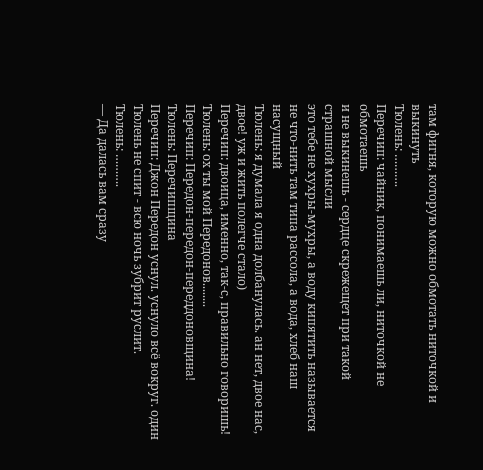там фигня, которую можно обмотать ниточкой и выкинуть
Тюлень: ……….
Перечип: чайник, понимаешь ли, ниточкой не обмотаешь
и не выкинешь - сердце скрежещет при такой страшной мысли
это тебе не хухры-мухры, а воду кипятить называется
не что-нить там типа рассола, а вода, хлеб наш насущный
Тюлень: я думала я одна долбанулась. ан нет, двое нас, двое! уж и жить полегче стало)
Перечип: двоица, именно, так-с, правильно говоришь!
Тюлень: ох ты мой Передонов........
Перечип: Передон-передон-переддоновщина!
Тюлень: Перечипщина
Перечип: Джон Передон уснул. уснуло всё вокруг. один Тюлень не спит - всю ночь зубрит руслит.
Тюлень: ……….
— Да далась вам сразу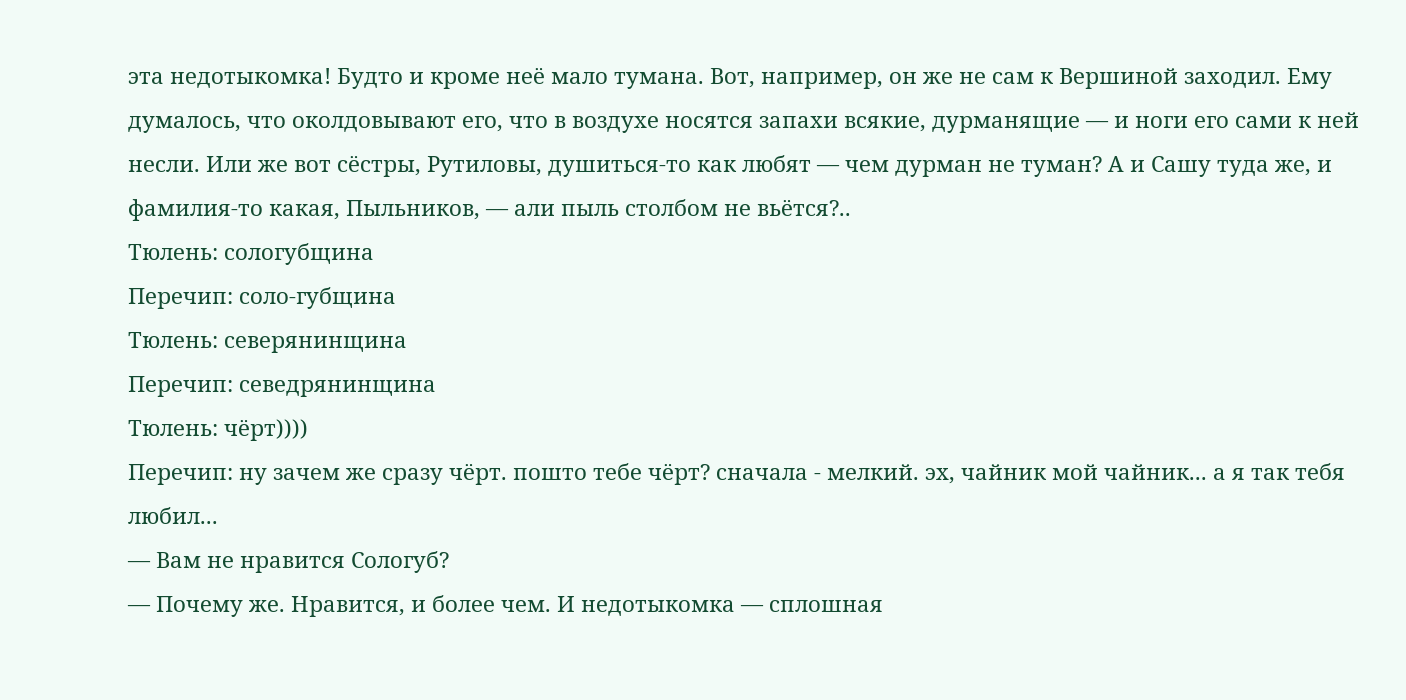эта недотыкомка! Будто и кроме неё мало тумана. Вот, например, он же не сам к Вершиной заходил. Ему думалось, что околдовывают его, что в воздухе носятся запахи всякие, дурманящие — и ноги его сами к ней несли. Или же вот сёстры, Рутиловы, душиться-то как любят — чем дурман не туман? А и Сашу туда же, и фамилия-то какая, Пыльников, — али пыль столбом не вьётся?..
Тюлень: сологубщина
Перечип: соло-губщина
Тюлень: северянинщина
Перечип: севедрянинщина
Тюлень: чёрт))))
Перечип: ну зачем же сразу чёрт. пошто тебе чёрт? сначала - мелкий. эх, чайник мой чайник... а я так тебя любил...
— Вам не нравится Сологуб?
— Почему же. Нравится, и более чем. И недотыкомка — сплошная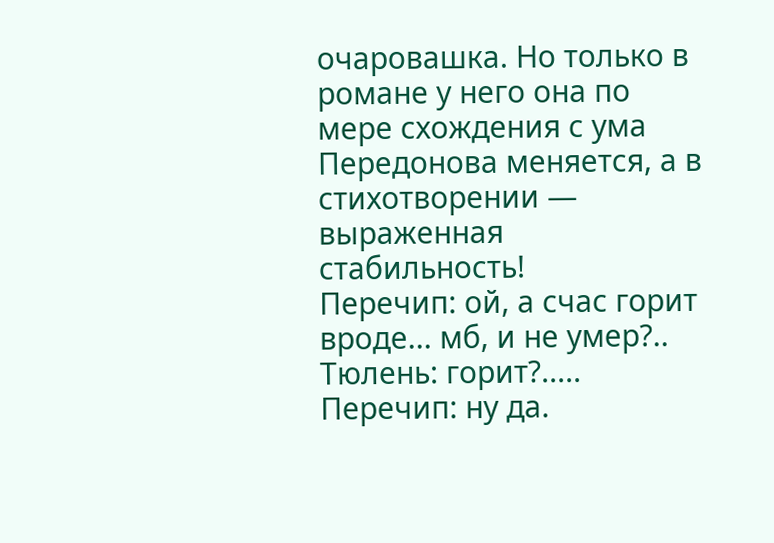очаровашка. Но только в романе у него она по мере схождения с ума Передонова меняется, а в стихотворении — выраженная стабильность!
Перечип: ой, а счас горит вроде... мб, и не умер?..
Тюлень: горит?.....
Перечип: ну да.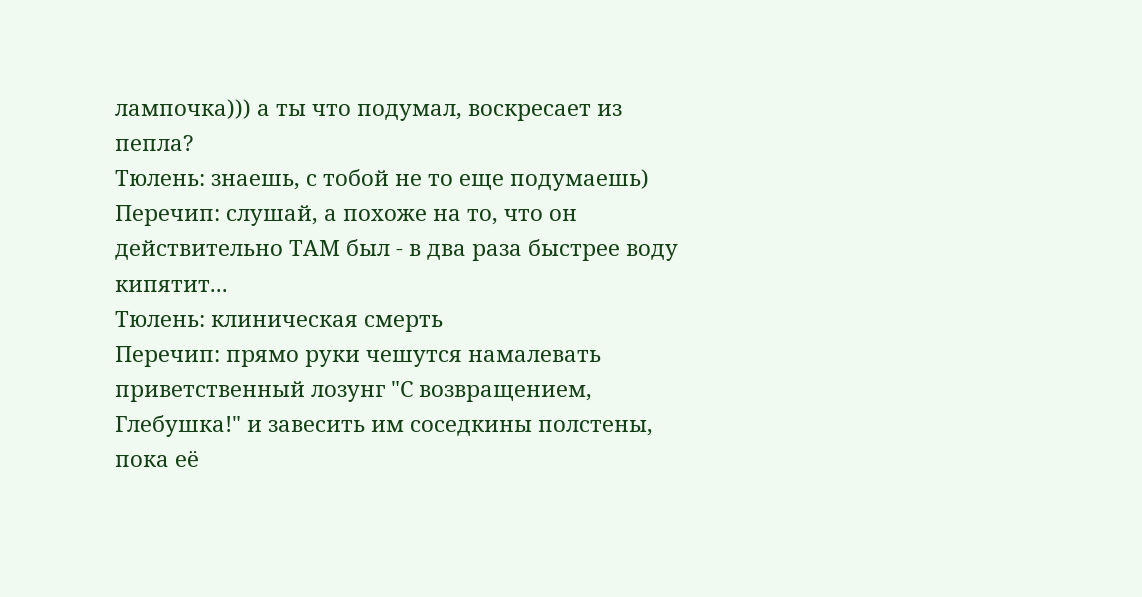лампочка))) а ты что подумал, воскресает из пепла?
Тюлень: знаешь, с тобой не то еще подумаешь)
Перечип: слушай, а похоже на то, что он действительно ТАМ был - в два раза быстрее воду кипятит...
Тюлень: клиническая смерть
Перечип: прямо руки чешутся намалевать приветственный лозунг "С возвращением, Глебушка!" и завесить им соседкины полстены, пока её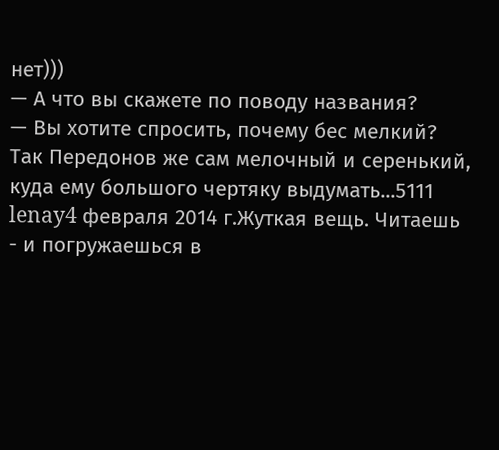нет)))
— А что вы скажете по поводу названия?
— Вы хотите спросить, почему бес мелкий? Так Передонов же сам мелочный и серенький, куда ему большого чертяку выдумать...5111
lenay4 февраля 2014 г.Жуткая вещь. Читаешь - и погружаешься в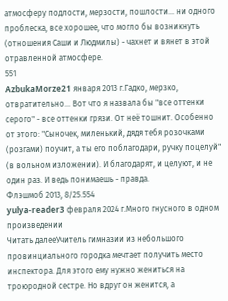атмосферу подлости, мерзости, пошлости... ни одного проблеска, все хорошее, что могло бы возникнуть (отношения Саши и Людмилы) - чахнет и вянет в этой отравленной атмосфере.
551
AzbukaMorze21 января 2013 г.Гадко, мерзко, отвратительно... Вот что я назвала бы "все оттенки серого" - все оттенки грязи. От неё тошнит. Особенно от этого: "Сыночек, миленький, дядя тебя розочками (розгами) поучит, а ты его поблагодари, ручку поцелуй" (в вольном изложении). И благодарят, и целуют, и не один раз. И ведь понимаешь - правда.
Флэшмоб 2013, 8/25.554
yulya-reader3 февраля 2024 г.Много гнусного в одном произведении
Читать далееУчитель гимназии из небольшого провинциального городка мечтает получить место инспектора. Для этого ему нужно жениться на троюродной сестре. Но вдруг он женится, а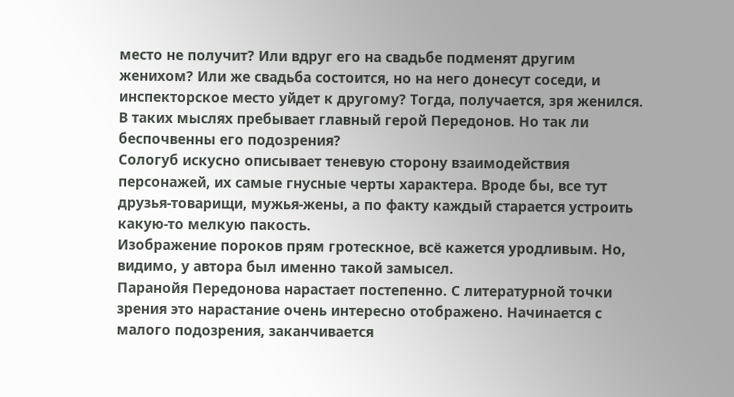место не получит? Или вдруг его на свадьбе подменят другим женихом? Или же свадьба состоится, но на него донесут соседи, и инспекторское место уйдет к другому? Тогда, получается, зря женился. В таких мыслях пребывает главный герой Передонов. Но так ли беспочвенны его подозрения?
Сологуб искусно описывает теневую сторону взаимодействия персонажей, их самые гнусные черты характера. Вроде бы, все тут друзья-товарищи, мужья-жены, а по факту каждый старается устроить какую-то мелкую пакость.
Изображение пороков прям гротескное, всё кажется уродливым. Но, видимо, у автора был именно такой замысел.
Паранойя Передонова нарастает постепенно. С литературной точки зрения это нарастание очень интересно отображено. Начинается с малого подозрения, заканчивается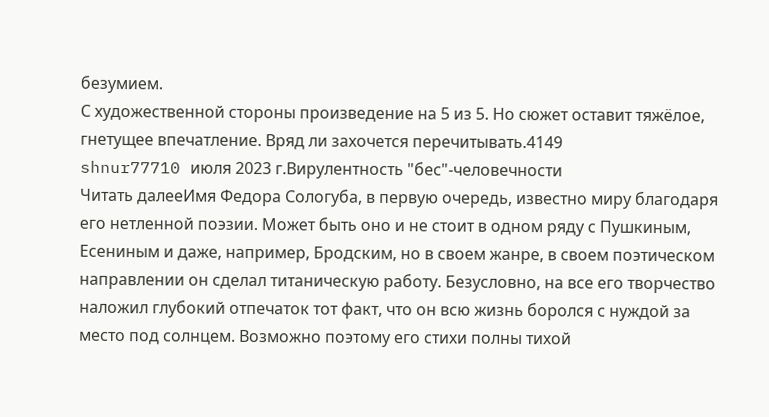безумием.
С художественной стороны произведение на 5 из 5. Но сюжет оставит тяжёлое, гнетущее впечатление. Вряд ли захочется перечитывать.4149
shnur77710 июля 2023 г.Вирулентность "бес"-человечности
Читать далееИмя Федора Сологуба, в первую очередь, известно миру благодаря его нетленной поэзии. Может быть оно и не стоит в одном ряду с Пушкиным, Есениным и даже, например, Бродским, но в своем жанре, в своем поэтическом направлении он сделал титаническую работу. Безусловно, на все его творчество наложил глубокий отпечаток тот факт, что он всю жизнь боролся с нуждой за место под солнцем. Возможно поэтому его стихи полны тихой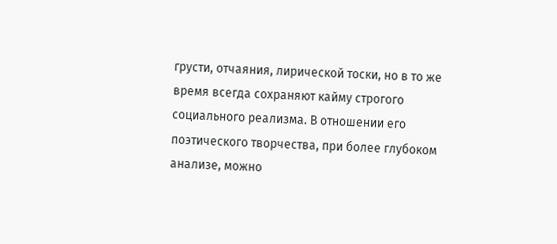грусти, отчаяния, лирической тоски, но в то же время всегда сохраняют кайму строгого социального реализма. В отношении его поэтического творчества, при более глубоком анализе, можно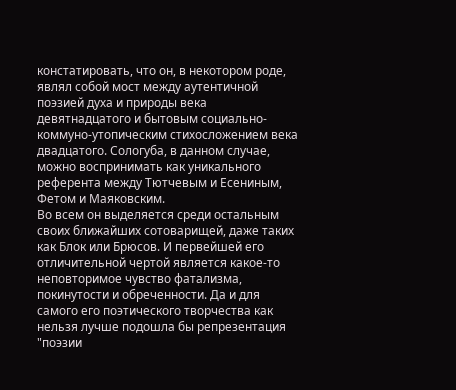констатировать, что он, в некотором роде, являл собой мост между аутентичной поэзией духа и природы века девятнадцатого и бытовым социально-коммуно-утопическим стихосложением века двадцатого. Сологуба, в данном случае, можно воспринимать как уникального референта между Тютчевым и Есениным, Фетом и Маяковским.
Во всем он выделяется среди остальным своих ближайших сотоварищей, даже таких как Блок или Брюсов. И первейшей его отличительной чертой является какое-то неповторимое чувство фатализма, покинутости и обреченности. Да и для самого его поэтического творчества как нельзя лучше подошла бы репрезентация "поэзии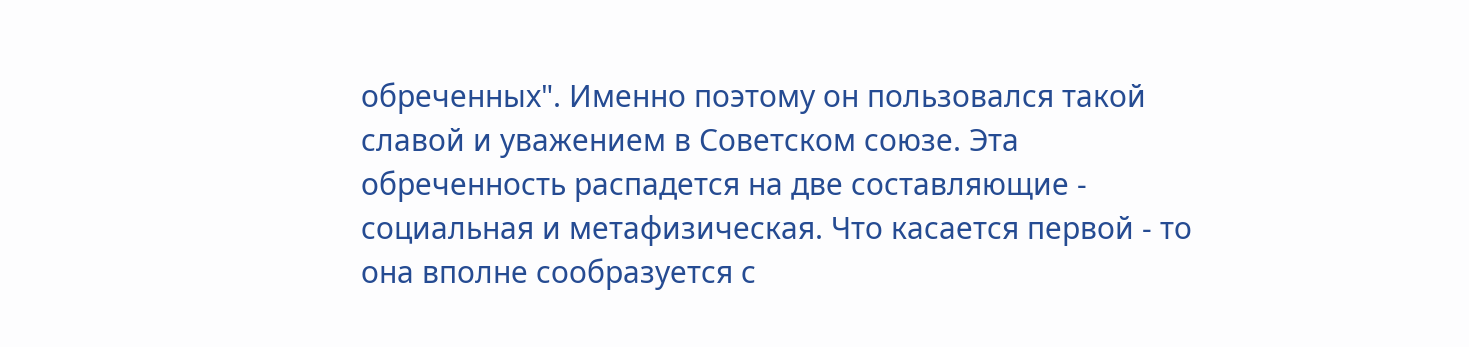обреченных". Именно поэтому он пользовался такой славой и уважением в Советском союзе. Эта обреченность распадется на две составляющие - социальная и метафизическая. Что касается первой - то она вполне сообразуется с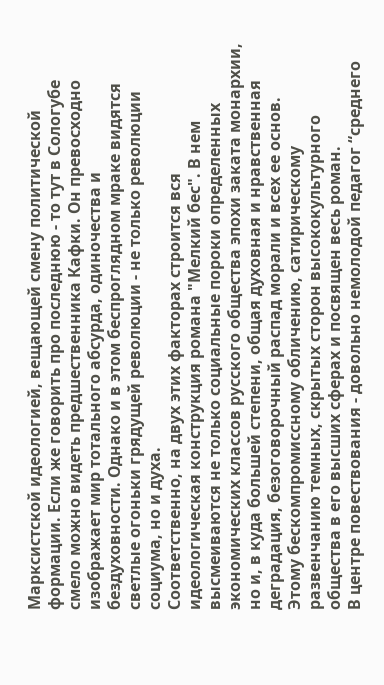Марксистской идеологией, вещающей смену политической формации. Если же говорить про последнюю - то тут в Сологубе смело можно видеть предшественника Кафки. Он превосходно изображает мир тотального абсурда, одиночества и бездуховности. Однако и в этом беспроглядном мраке видятся светлые огоньки грядущей революции - не только революции социума, но и духа.
Соответственно, на двух этих факторах строится вся идеологическая конструкция романа "Мелкий бес". В нем высмеиваются не только социальные пороки определенных экономических классов русского общества эпохи заката монархии, но и, в куда большей степени, общая духовная и нравственная деградация, безоговорочный распад морали и всех ее основ. Этому бескомпромиссному обличению, сатирическому развенчанию темных, скрытых сторон высококультурного общества в его высших сферах и посвящен весь роман.
В центре повествования - довольно немолодой педагог “среднего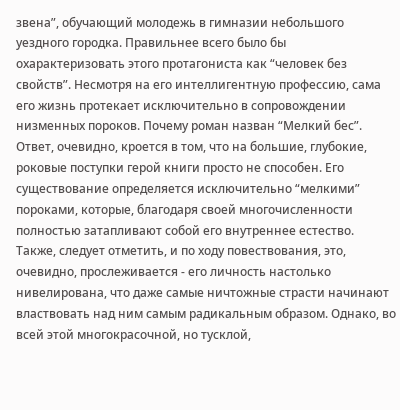звена”, обучающий молодежь в гимназии небольшого уездного городка. Правильнее всего было бы охарактеризовать этого протагониста как “человек без свойств”. Несмотря на его интеллигентную профессию, сама его жизнь протекает исключительно в сопровождении низменных пороков. Почему роман назван “Мелкий бес”. Ответ, очевидно, кроется в том, что на большие, глубокие, роковые поступки герой книги просто не способен. Его существование определяется исключительно “мелкими” пороками, которые, благодаря своей многочисленности полностью затапливают собой его внутреннее естество. Также, следует отметить, и по ходу повествования, это, очевидно, прослеживается - его личность настолько нивелирована, что даже самые ничтожные страсти начинают властвовать над ним самым радикальным образом. Однако, во всей этой многокрасочной, но тусклой,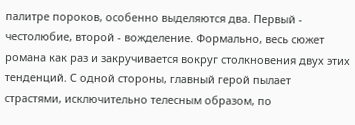палитре пороков, особенно выделяются два. Первый - честолюбие, второй - вожделение. Формально, весь сюжет романа как раз и закручивается вокруг столкновения двух этих тенденций. С одной стороны, главный герой пылает страстями, исключительно телесным образом, по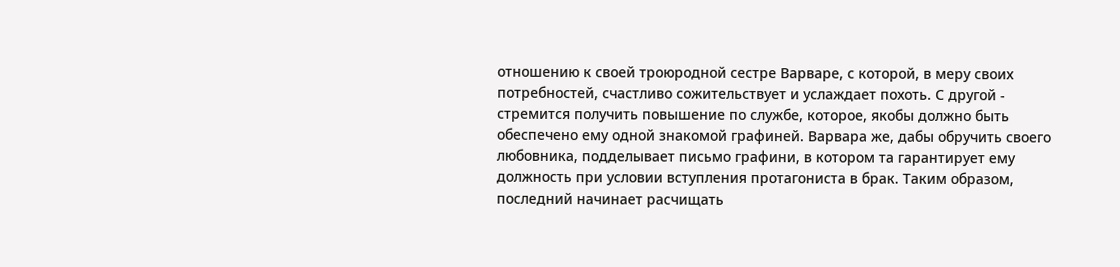отношению к своей троюродной сестре Варваре, с которой, в меру своих потребностей, счастливо сожительствует и услаждает похоть. С другой - стремится получить повышение по службе, которое, якобы должно быть обеспечено ему одной знакомой графиней. Варвара же, дабы обручить своего любовника, подделывает письмо графини, в котором та гарантирует ему должность при условии вступления протагониста в брак. Таким образом, последний начинает расчищать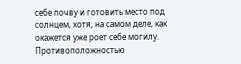себе почву и готовить место под солнцем, хотя, на самом деле, как окажется уже роет себе могилу.
Противоположностью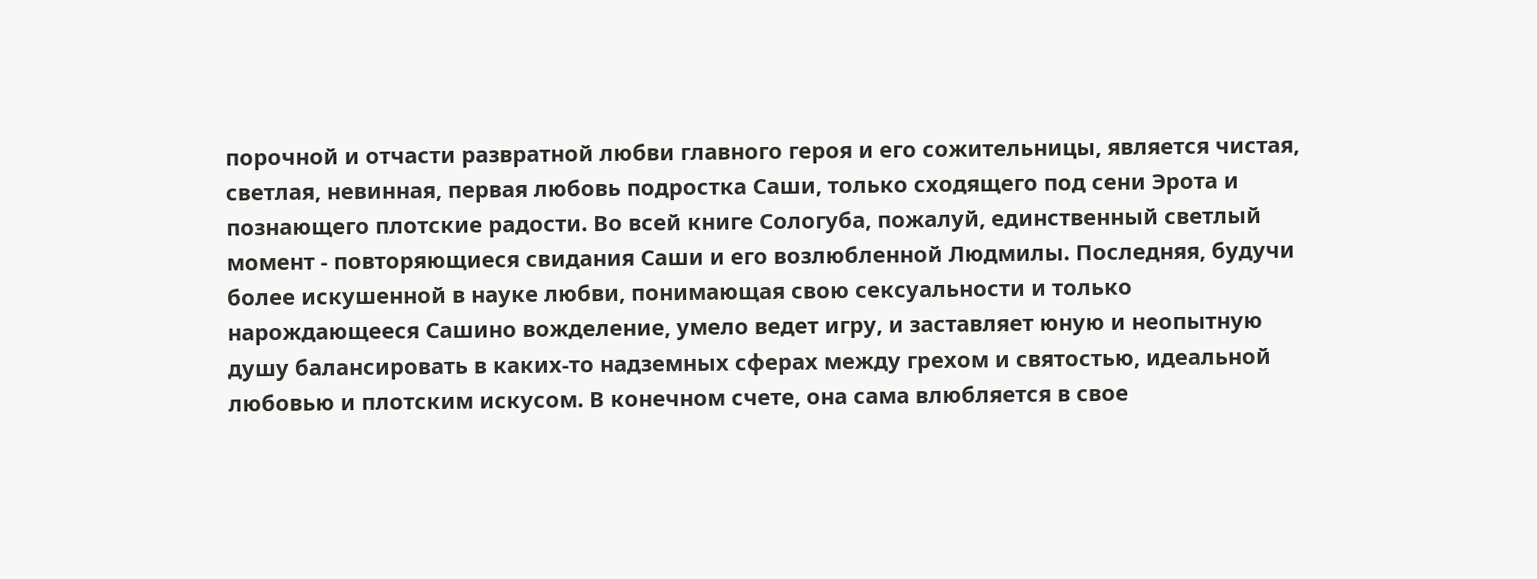порочной и отчасти развратной любви главного героя и его сожительницы, является чистая, светлая, невинная, первая любовь подростка Саши, только сходящего под сени Эрота и познающего плотские радости. Во всей книге Сологуба, пожалуй, единственный светлый момент - повторяющиеся свидания Саши и его возлюбленной Людмилы. Последняя, будучи более искушенной в науке любви, понимающая свою сексуальности и только нарождающееся Сашино вожделение, умело ведет игру, и заставляет юную и неопытную душу балансировать в каких-то надземных сферах между грехом и святостью, идеальной любовью и плотским искусом. В конечном счете, она сама влюбляется в свое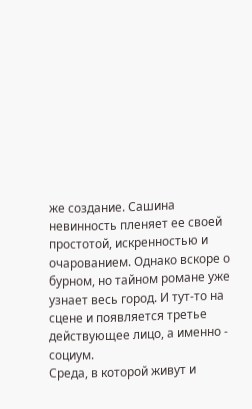же создание. Сашина невинность пленяет ее своей простотой, искренностью и очарованием. Однако вскоре о бурном, но тайном романе уже узнает весь город. И тут-то на сцене и появляется третье действующее лицо, а именно - социум.
Среда, в которой живут и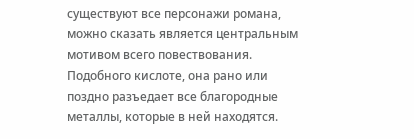существуют все персонажи романа, можно сказать является центральным мотивом всего повествования. Подобного кислоте, она рано или поздно разъедает все благородные металлы, которые в ней находятся.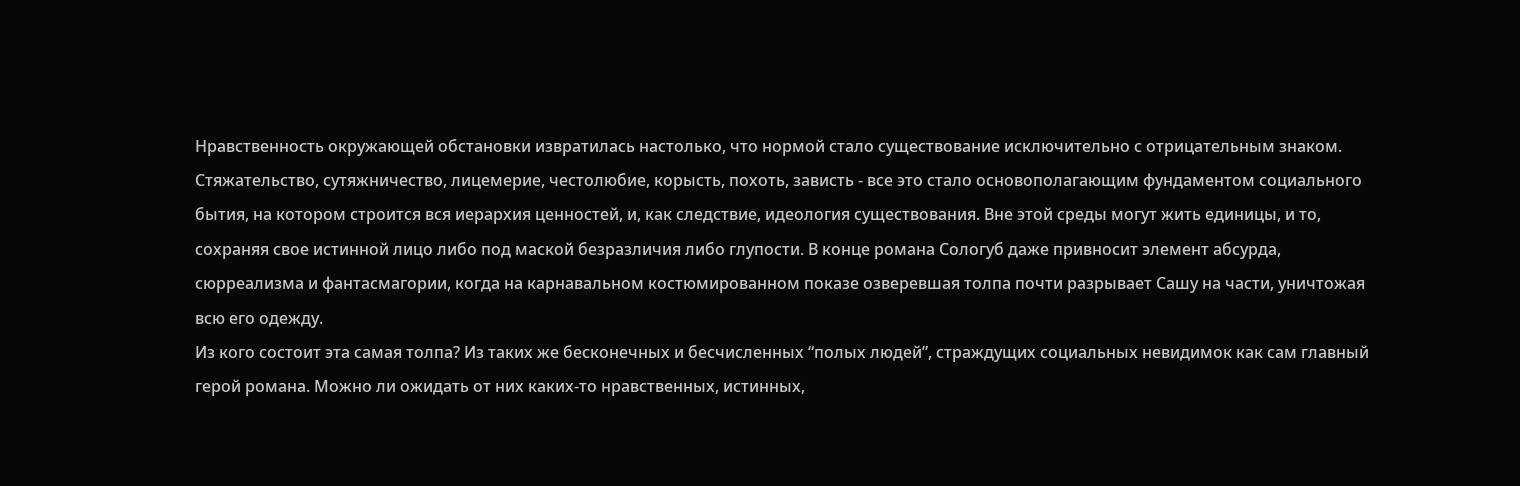Нравственность окружающей обстановки извратилась настолько, что нормой стало существование исключительно с отрицательным знаком. Стяжательство, сутяжничество, лицемерие, честолюбие, корысть, похоть, зависть - все это стало основополагающим фундаментом социального бытия, на котором строится вся иерархия ценностей, и, как следствие, идеология существования. Вне этой среды могут жить единицы, и то, сохраняя свое истинной лицо либо под маской безразличия либо глупости. В конце романа Сологуб даже привносит элемент абсурда, сюрреализма и фантасмагории, когда на карнавальном костюмированном показе озверевшая толпа почти разрывает Сашу на части, уничтожая всю его одежду.
Из кого состоит эта самая толпа? Из таких же бесконечных и бесчисленных “полых людей”, страждущих социальных невидимок как сам главный герой романа. Можно ли ожидать от них каких-то нравственных, истинных,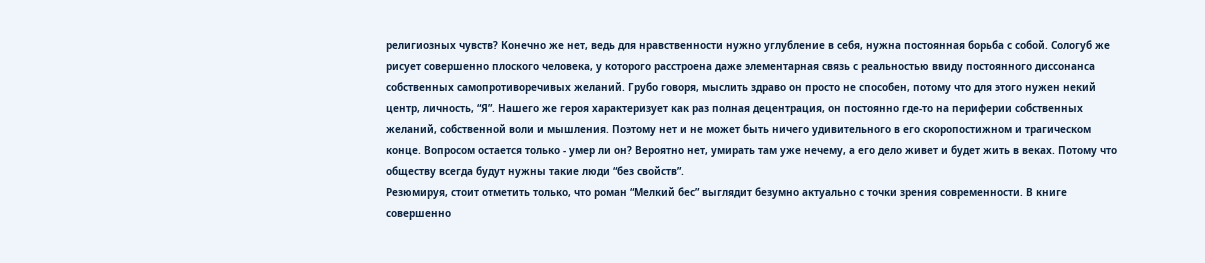религиозных чувств? Конечно же нет, ведь для нравственности нужно углубление в себя, нужна постоянная борьба с собой. Сологуб же рисует совершенно плоского человека, у которого расстроена даже элементарная связь с реальностью ввиду постоянного диссонанса собственных самопротиворечивых желаний. Грубо говоря, мыслить здраво он просто не способен, потому что для этого нужен некий центр, личность, “Я”. Нашего же героя характеризует как раз полная децентрация, он постоянно где-то на периферии собственных желаний, собственной воли и мышления. Поэтому нет и не может быть ничего удивительного в его скоропостижном и трагическом конце. Вопросом остается только - умер ли он? Вероятно нет, умирать там уже нечему, а его дело живет и будет жить в веках. Потому что обществу всегда будут нужны такие люди “без свойств”.
Резюмируя, стоит отметить только, что роман “Мелкий бес” выглядит безумно актуально с точки зрения современности. В книге совершенно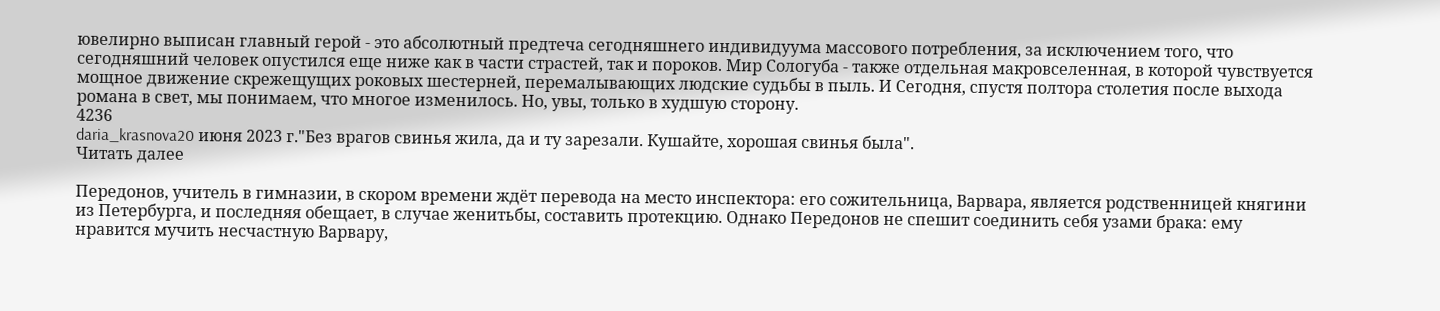ювелирно выписан главный герой - это абсолютный предтеча сегодняшнего индивидуума массового потребления, за исключением того, что сегодняшний человек опустился еще ниже как в части страстей, так и пороков. Мир Сологуба - также отдельная макровселенная, в которой чувствуется мощное движение скрежещущих роковых шестерней, перемалывающих людские судьбы в пыль. И Сегодня, спустя полтора столетия после выхода романа в свет, мы понимаем, что многое изменилось. Но, увы, только в худшую сторону.
4236
daria_krasnova20 июня 2023 г."Без врагов свинья жила, да и ту зарезали. Кушайте, хорошая свинья была".
Читать далее

Передонов, учитель в гимназии, в скором времени ждёт перевода на место инспектора: его сожительница, Варвара, является родственницей княгини из Петербурга, и последняя обещает, в случае женитьбы, составить протекцию. Однако Передонов не спешит соединить себя узами брака: ему нравится мучить несчастную Варвару,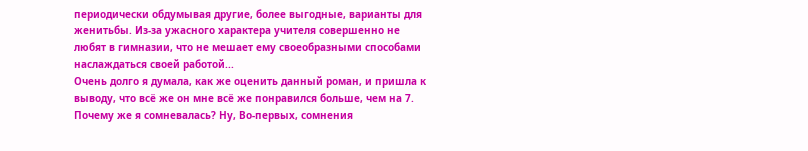периодически обдумывая другие, более выгодные, варианты для женитьбы. Из-за ужасного характера учителя совершенно не любят в гимназии, что не мешает ему своеобразными способами наслаждаться своей работой...
Очень долго я думала, как же оценить данный роман, и пришла к выводу, что всё же он мне всё же понравился больше, чем на 7. Почему же я сомневалась? Ну, Во-первых, сомнения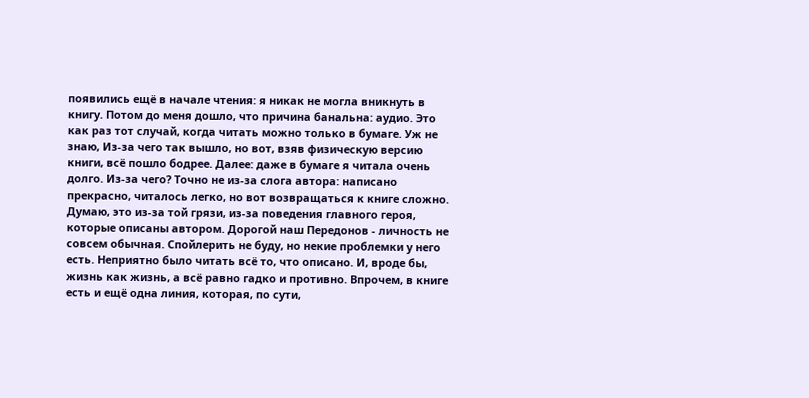появились ещё в начале чтения: я никак не могла вникнуть в книгу. Потом до меня дошло, что причина банальна: аудио. Это как раз тот случай, когда читать можно только в бумаге. Уж не знаю, Из-за чего так вышло, но вот, взяв физическую версию книги, всё пошло бодрее. Далее: даже в бумаге я читала очень долго. Из-за чего? Точно не из-за слога автора: написано прекрасно, читалось легко, но вот возвращаться к книге сложно. Думаю, это из-за той грязи, из-за поведения главного героя, которые описаны автором. Дорогой наш Передонов - личность не совсем обычная. Спойлерить не буду, но некие проблемки у него есть. Неприятно было читать всё то, что описано. И, вроде бы, жизнь как жизнь, а всё равно гадко и противно. Впрочем, в книге есть и ещё одна линия, которая, по сути,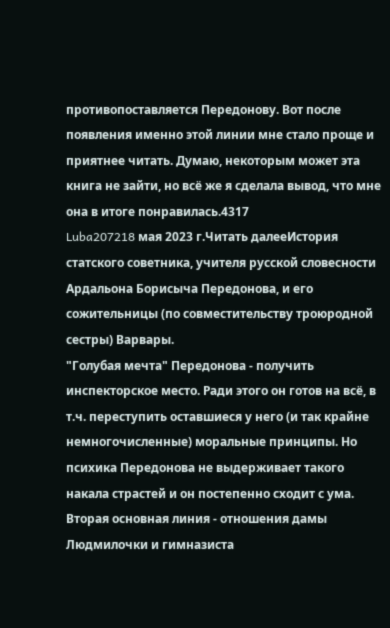противопоставляется Передонову. Вот после появления именно этой линии мне стало проще и приятнее читать. Думаю, некоторым может эта книга не зайти, но всё же я сделала вывод, что мне она в итоге понравилась.4317
Luba207218 мая 2023 г.Читать далееИстория статского советника, учителя русской словесности Ардальона Борисыча Передонова, и его сожительницы (по совместительству троюродной сестры) Варвары.
"Голубая мечта" Передонова - получить инспекторское место. Ради этого он готов на всё, в т.ч. переступить оставшиеся у него (и так крайне немногочисленные) моральные принципы. Но психика Передонова не выдерживает такого накала страстей и он постепенно сходит с ума.
Вторая основная линия - отношения дамы Людмилочки и гимназиста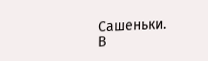Сашеньки.
В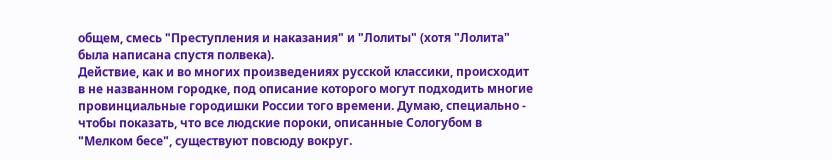общем, смесь "Преступления и наказания" и "Лолиты" (хотя "Лолита" была написана спустя полвека).
Действие, как и во многих произведениях русской классики, происходит в не названном городке, под описание которого могут подходить многие провинциальные городишки России того времени. Думаю, специально - чтобы показать, что все людские пороки, описанные Сологубом в "Мелком бесе", существуют повсюду вокруг.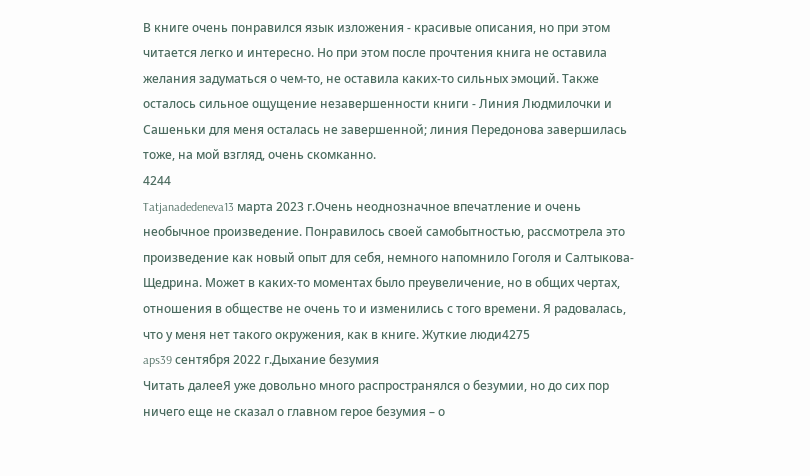В книге очень понравился язык изложения - красивые описания, но при этом читается легко и интересно. Но при этом после прочтения книга не оставила желания задуматься о чем-то, не оставила каких-то сильных эмоций. Также осталось сильное ощущение незавершенности книги - Линия Людмилочки и Сашеньки для меня осталась не завершенной; линия Передонова завершилась тоже, на мой взгляд, очень скомканно.
4244
Tatjanadedeneva13 марта 2023 г.Очень неоднозначное впечатление и очень необычное произведение. Понравилось своей самобытностью, рассмотрела это произведение как новый опыт для себя, немного напомнило Гоголя и Салтыкова-Щедрина. Может в каких-то моментах было преувеличение, но в общих чертах, отношения в обществе не очень то и изменились с того времени. Я радовалась, что у меня нет такого окружения, как в книге. Жуткие люди4275
aps39 сентября 2022 г.Дыхание безумия
Читать далееЯ уже довольно много распространялся о безумии, но до сих пор ничего еще не сказал о главном герое безумия – о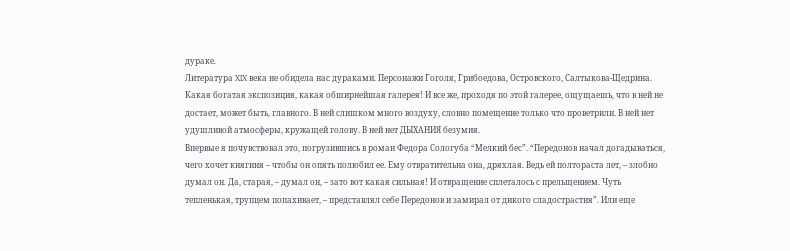дураке.
Литература XIX века не обидела нас дураками. Персонажи Гоголя, Грибоедова, Островского, Салтыкова-Щедрина. Какая богатая экспозиция, какая обширнейшая галерея! И все же, проходя по этой галерее, ощущаешь, что в ней не достает, может быть, главного. В ней слишком много воздуху, словно помещение только что проветрили. В ней нет удушливой атмосферы, кружащей голову. В ней нет ДЫХАНИЯ безумия.
Впервые я почувствовал это, погрузившись в роман Федора Сологуба “Мелкий бес”. “Передонов начал догадываться, чего хочет княгиня – чтобы он опять полюбил ее. Ему отвратительна она, дряхлая. Ведь ей полтораста лет, – злобно думал он. Да, старая, – думал он, – зато вот какая сильная! И отвращение сплеталось с прельщением. Чуть тепленькая, трупцем попахивает, – представлял себе Передонов и замирал от дикого сладострастия”. Или еще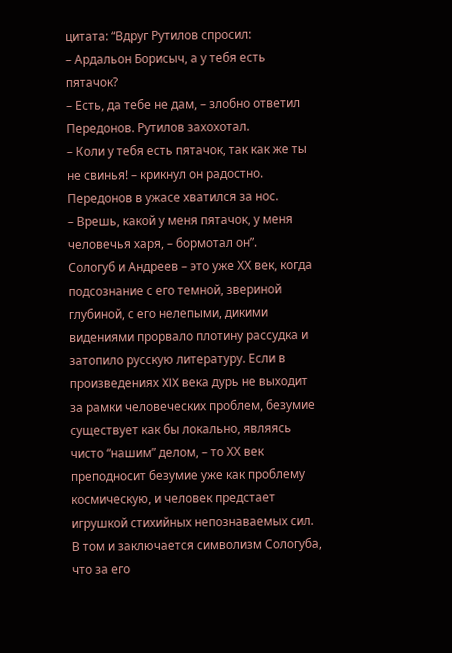цитата: “Вдруг Рутилов спросил:
– Ардальон Борисыч, а у тебя есть пятачок?
– Есть, да тебе не дам, – злобно ответил Передонов. Рутилов захохотал.
– Коли у тебя есть пятачок, так как же ты не свинья! – крикнул он радостно.
Передонов в ужасе хватился за нос.
– Врешь, какой у меня пятачок, у меня человечья харя, – бормотал он”.
Сологуб и Андреев – это уже ХХ век, когда подсознание с его темной, звериной глубиной, с его нелепыми, дикими видениями прорвало плотину рассудка и затопило русскую литературу. Если в произведениях XIX века дурь не выходит за рамки человеческих проблем, безумие существует как бы локально, являясь чисто “нашим” делом, – то ХХ век преподносит безумие уже как проблему космическую, и человек предстает игрушкой стихийных непознаваемых сил. В том и заключается символизм Сологуба, что за его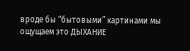вроде бы “бытовыми” картинами мы ощущаем это ДЫХАНИЕ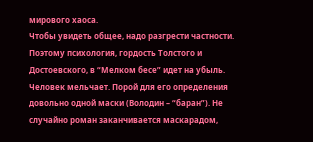мирового хаоса.
Чтобы увидеть общее, надо разгрести частности. Поэтому психология, гордость Толстого и Достоевского, в “Мелком бесе” идет на убыль. Человек мельчает. Порой для его определения довольно одной маски (Володин – “баран”). Не случайно роман заканчивается маскарадом,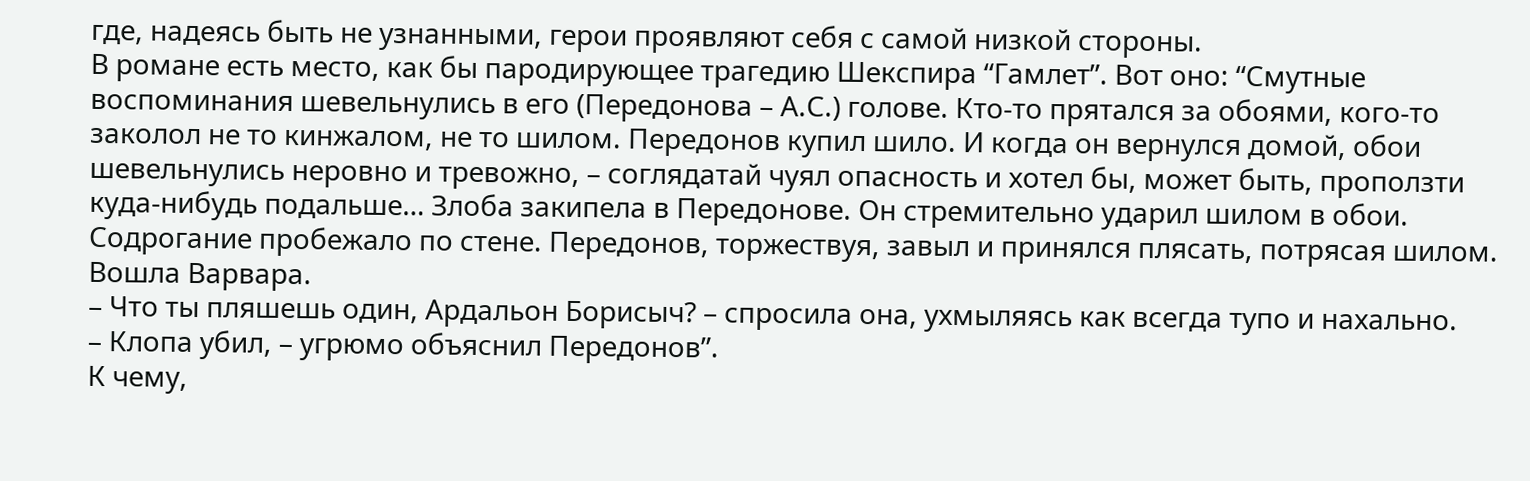где, надеясь быть не узнанными, герои проявляют себя с самой низкой стороны.
В романе есть место, как бы пародирующее трагедию Шекспира “Гамлет”. Вот оно: “Смутные воспоминания шевельнулись в его (Передонова – А.С.) голове. Кто-то прятался за обоями, кого-то заколол не то кинжалом, не то шилом. Передонов купил шило. И когда он вернулся домой, обои шевельнулись неровно и тревожно, – соглядатай чуял опасность и хотел бы, может быть, проползти куда-нибудь подальше… Злоба закипела в Передонове. Он стремительно ударил шилом в обои. Содрогание пробежало по стене. Передонов, торжествуя, завыл и принялся плясать, потрясая шилом. Вошла Варвара.
– Что ты пляшешь один, Ардальон Борисыч? – спросила она, ухмыляясь как всегда тупо и нахально.
– Клопа убил, – угрюмо объяснил Передонов”.
К чему,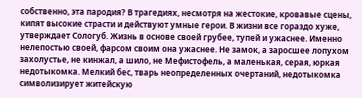собственно, эта пародия? В трагедиях, несмотря на жестокие, кровавые сцены, кипят высокие страсти и действуют умные герои. В жизни все гораздо хуже, утверждает Сологуб. Жизнь в основе своей грубее, тупей и ужаснее. Именно нелепостью своей, фарсом своим она ужаснее. Не замок, а заросшее лопухом захолустье, не кинжал, а шило, не Мефистофель, а маленькая, серая, юркая недотыкомка. Мелкий бес, тварь неопределенных очертаний, недотыкомка символизирует житейскую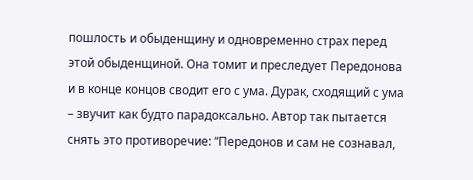пошлость и обыденщину и одновременно страх перед этой обыденщиной. Она томит и преследует Передонова и в конце концов сводит его с ума. Дурак, сходящий с ума – звучит как будто парадоксально. Автор так пытается снять это противоречие: “Передонов и сам не сознавал,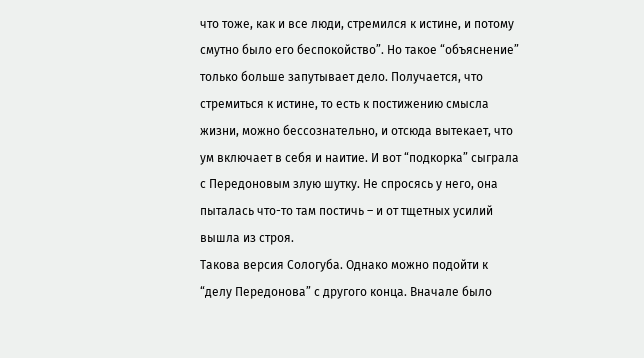что тоже, как и все люди, стремился к истине, и потому смутно было его беспокойство”. Но такое “объяснение” только больше запутывает дело. Получается, что стремиться к истине, то есть к постижению смысла жизни, можно бессознательно, и отсюда вытекает, что ум включает в себя и наитие. И вот “подкорка” сыграла с Передоновым злую шутку. Не спросясь у него, она пыталась что-то там постичь – и от тщетных усилий вышла из строя.
Такова версия Сологуба. Однако можно подойти к “делу Передонова” с другого конца. Вначале было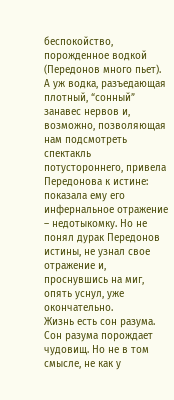беспокойство, порожденное водкой (Передонов много пьет). А уж водка, разъедающая плотный, “сонный” занавес нервов и, возможно, позволяющая нам подсмотреть спектакль потустороннего, привела Передонова к истине: показала ему его инфернальное отражение – недотыкомку. Но не понял дурак Передонов истины, не узнал свое отражение и, проснувшись на миг, опять уснул, уже окончательно.
Жизнь есть сон разума. Сон разума порождает чудовищ. Но не в том смысле, не как у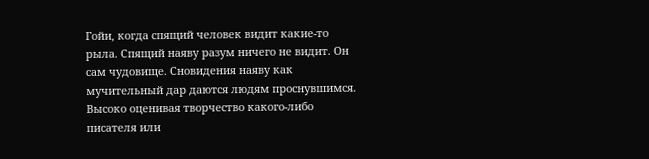Гойи, когда спящий человек видит какие-то рыла. Спящий наяву разум ничего не видит. Он сам чудовище. Сновидения наяву как мучительный дар даются людям проснувшимся. Высоко оценивая творчество какого-либо писателя или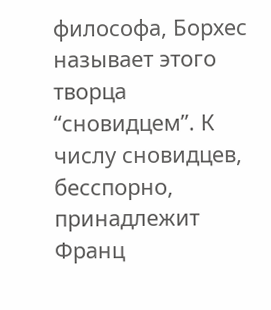философа, Борхес называет этого творца “сновидцем”. К числу сновидцев, бесспорно, принадлежит Франц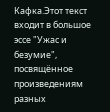Кафка.Этот текст входит в большое эссе "Ужас и безумие", посвящённое произведениям разных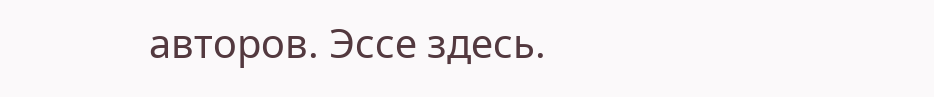авторов. Эссе здесь.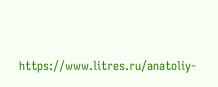https://www.litres.ru/anatoliy-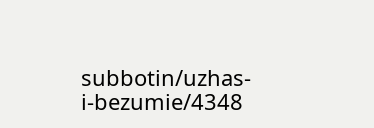subbotin/uzhas-i-bezumie/4348